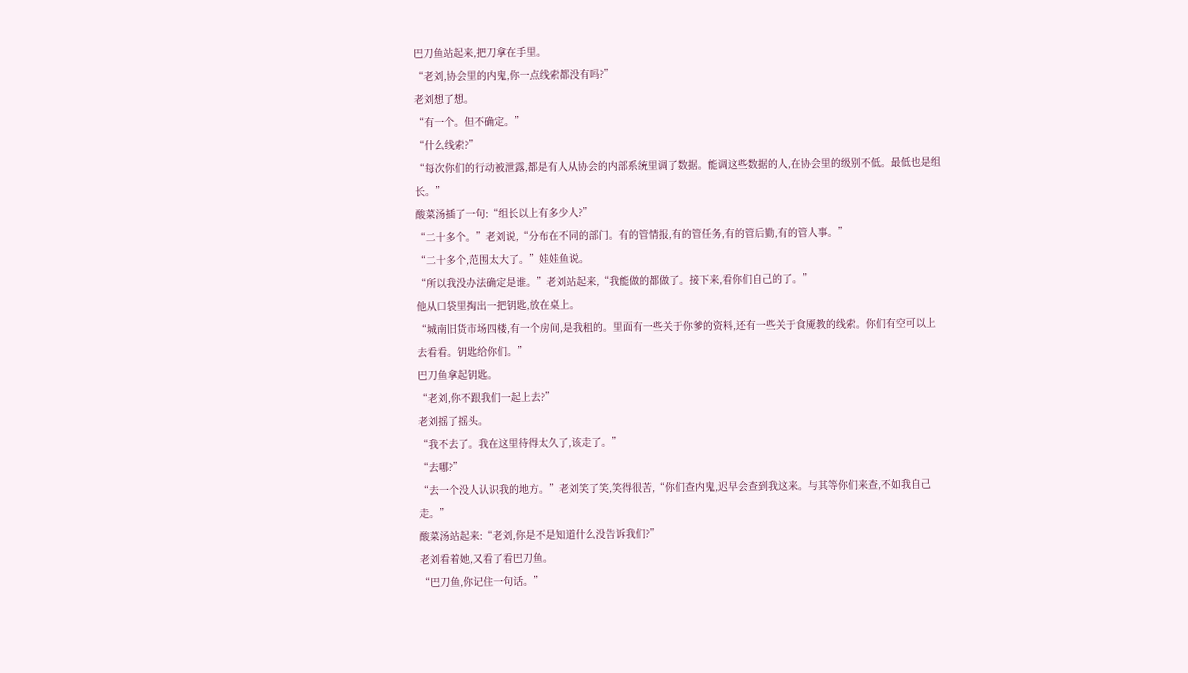巴刀鱼站起来,把刀拿在手里。
“老刘,协会里的内鬼,你一点线索都没有吗?”
老刘想了想。
“有一个。但不确定。”
“什么线索?”
“每次你们的行动被泄露,都是有人从协会的内部系统里调了数据。能调这些数据的人,在协会里的级别不低。最低也是组长。”
酸菜汤插了一句:“组长以上有多少人?”
“二十多个。”老刘说,“分布在不同的部门。有的管情报,有的管任务,有的管后勤,有的管人事。”
“二十多个,范围太大了。”娃娃鱼说。
“所以我没办法确定是谁。”老刘站起来,“我能做的都做了。接下来,看你们自己的了。”
他从口袋里掏出一把钥匙,放在桌上。
“城南旧货市场四楼,有一个房间,是我租的。里面有一些关于你爹的资料,还有一些关于食魇教的线索。你们有空可以上去看看。钥匙给你们。”
巴刀鱼拿起钥匙。
“老刘,你不跟我们一起上去?”
老刘摇了摇头。
“我不去了。我在这里待得太久了,该走了。”
“去哪?”
“去一个没人认识我的地方。”老刘笑了笑,笑得很苦,“你们查内鬼,迟早会查到我这来。与其等你们来查,不如我自己走。”
酸菜汤站起来:“老刘,你是不是知道什么没告诉我们?”
老刘看着她,又看了看巴刀鱼。
“巴刀鱼,你记住一句话。”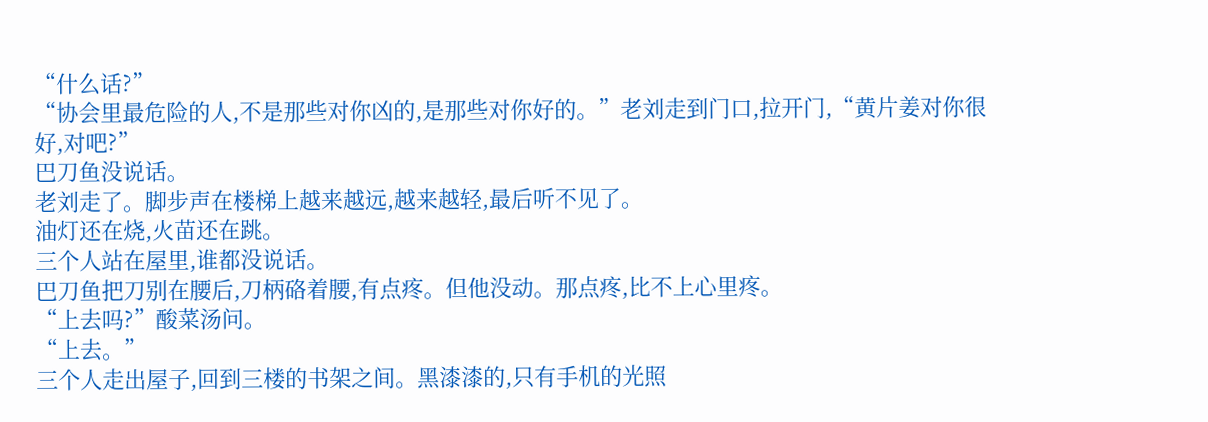“什么话?”
“协会里最危险的人,不是那些对你凶的,是那些对你好的。”老刘走到门口,拉开门,“黄片姜对你很好,对吧?”
巴刀鱼没说话。
老刘走了。脚步声在楼梯上越来越远,越来越轻,最后听不见了。
油灯还在烧,火苗还在跳。
三个人站在屋里,谁都没说话。
巴刀鱼把刀别在腰后,刀柄硌着腰,有点疼。但他没动。那点疼,比不上心里疼。
“上去吗?”酸菜汤问。
“上去。”
三个人走出屋子,回到三楼的书架之间。黑漆漆的,只有手机的光照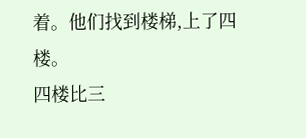着。他们找到楼梯,上了四楼。
四楼比三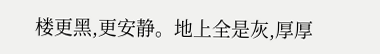楼更黑,更安静。地上全是灰,厚厚